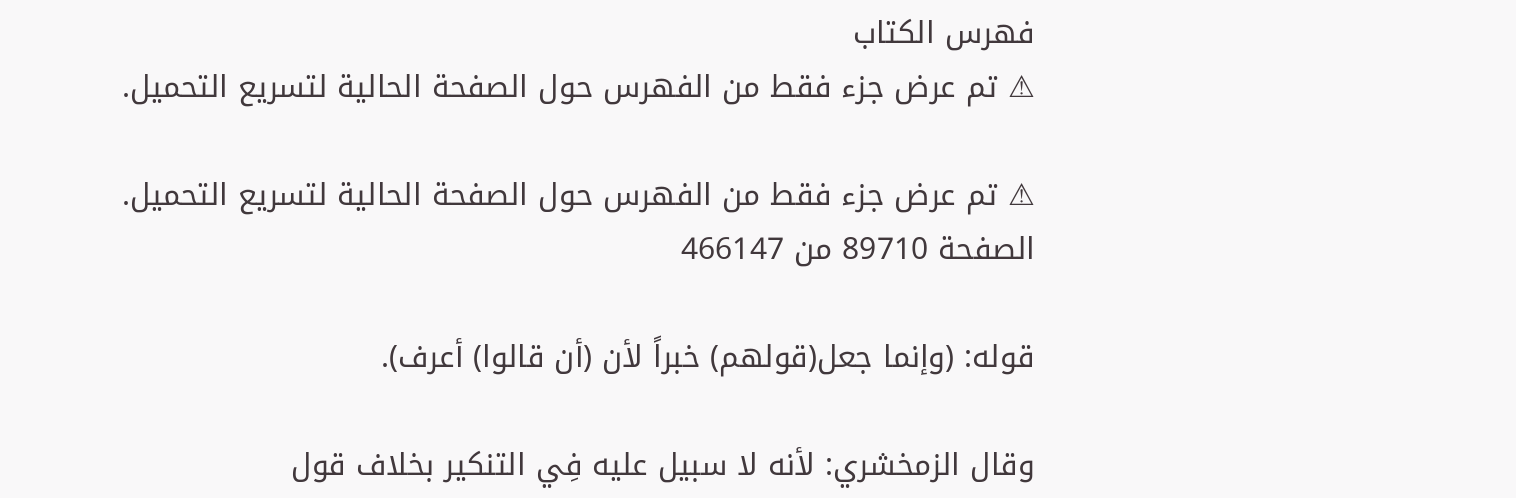فهرس الكتاب
⚠ تم عرض جزء فقط من الفهرس حول الصفحة الحالية لتسريع التحميل.

⚠ تم عرض جزء فقط من الفهرس حول الصفحة الحالية لتسريع التحميل.
الصفحة 89710 من 466147

قوله: (وإنما جعل(قولهم) خبراً لأن (أن قالوا) أعرف).

وقال الزمخشري: لأنه لا سبيل عليه فِي التنكير بخلاف قول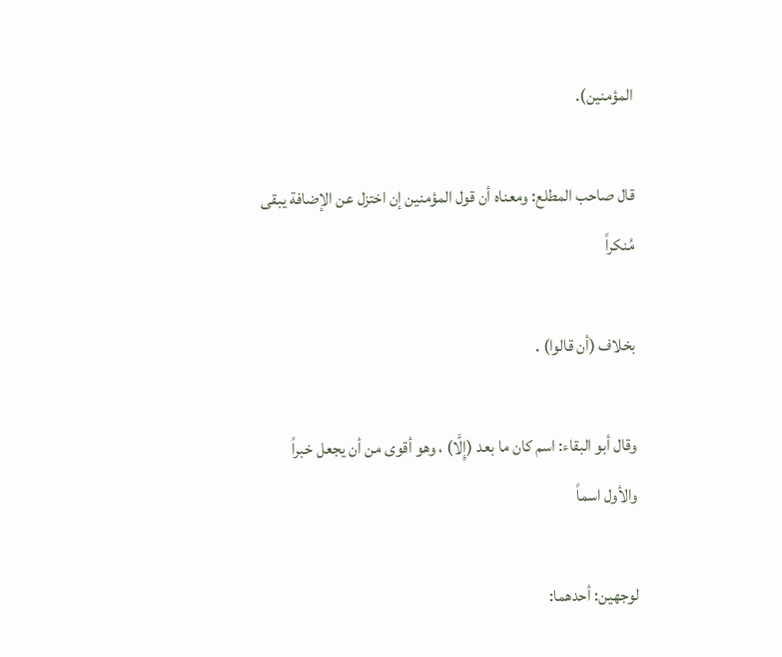المؤمنين).

قال صاحب المطلع: ومعناه أن قول المؤمنين إن اختزل عن الإضافة يبقى مُنكراً

بخلاف (أن قالوا) .

وقال أبو البقاء: اسم كان ما بعد (إِلَّا) ، وهو أقوى من أن يجعل خبراً والأول اسماً

لوجهين: أحدهما: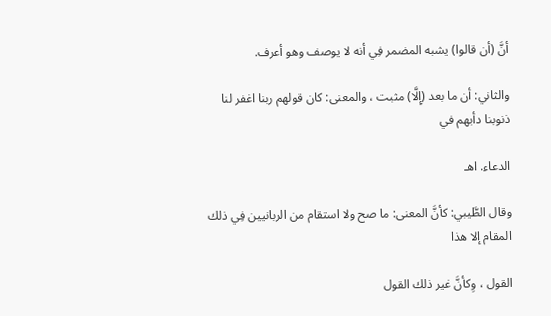أنَّ (أن قالوا) يشبه المضمر فِي أنه لا يوصف وهو أعرف.

والثاني: أن ما بعد (إِلَّا) مثبت ، والمعنى: كان قولهم ربنا اغفر لنا ذنوبنا دأبهم في

الدعاء. اهـ

وقال الطَّيبي: كأنَّ المعنى: ما صح ولا استقام من الربانيين فِي ذلك المقام إلا هذا

القول ، وِكأنَّ غير ذلك القول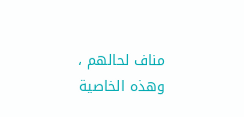مناف لحالهم ، وهذه الخاصية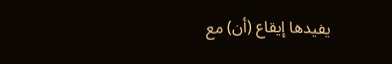يفيدها إيقاع (أن) مع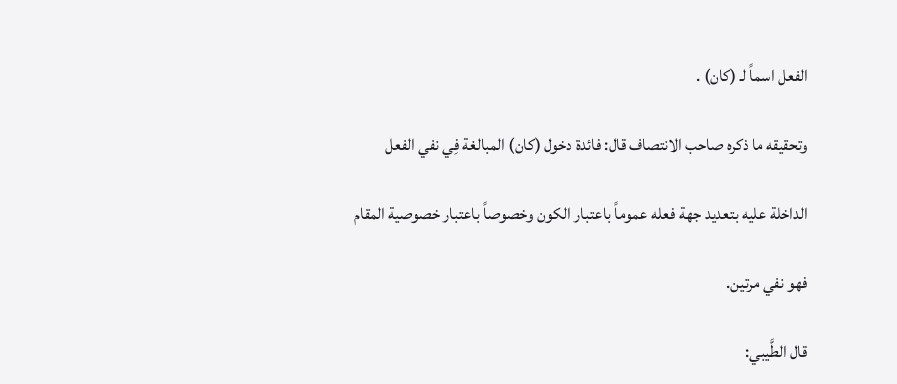الفعل اسماً لـ (كان) .

وتحقيقه ما ذكره صاحب الانتصاف قال: فائدة دخول (كان) المبالغة فِي نفي الفعل

الداخلة عليه بتعديد جهة فعله عموماً باعتبار الكون وخصوصاً باعتبار خصوصية المقام

فهو نفي مرتين.

قال الطَّيبي: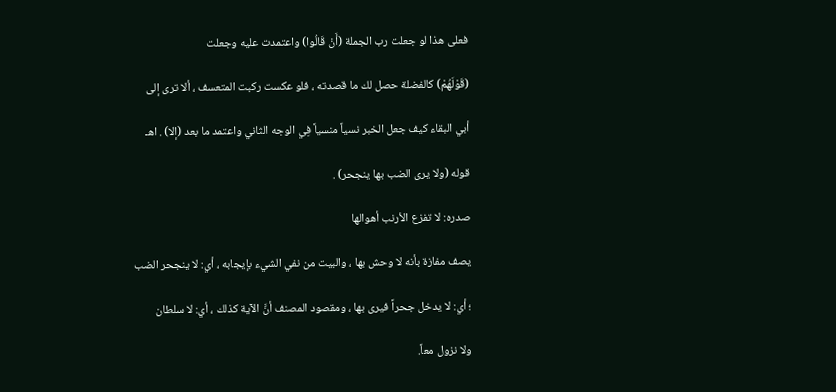فعلى هذا لو جعلت رب الجملة (أَنْ قَالُوا) واعتمدت عليه وجعلت

(قَوْلَهُمْ) كالفضلة حصل لك ما قصدته ، فلو عكست ركبت المتعسف ، ألا ترى إلى

أبي البقاء كيف جعل الخبر نسياً منسياً فِي الوجه الثاني واعتمد ما بعد (إلا) . اهـ

قوله (ولا يرى الضب بها ينجحر) .

صدره: لا تفزع الأرنب أهوالها

يصف مفازة بأنه لا وحش بها ، والبيت من نفي الشيء بإيجابه ، أي: لا ينجحر الضب

؛ أي: لا يدخل جحراً فيرى بها ، ومقصود المصنف أنَّ الآية كذلك ، أي: لا سلطان

ولا نزول معاً.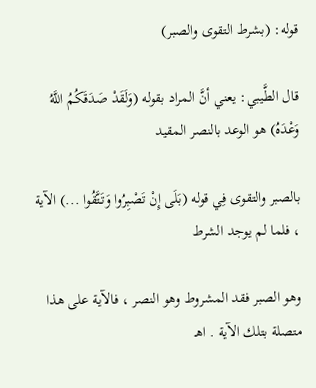قوله: (بشرط التقوى والصبر)

قال الطَّيبي: يعني أنَّ المراد بقوله (وَلَقَدْ صَدَقَكُمُ اللَّهُ وَعْدَهُ) هو الوعد بالنصر المقيد

بالصبر والتقوى فِي قوله (بَلَى إِنْ تَصْبِرُوا وَتَتَّقُوا ...) الآية ، فلما لم يوجد الشرط

وهو الصبر فقد المشروط وهو النصر ، فالآية على هذا متصلة بتلك الآية . اهـ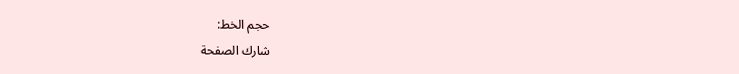حجم الخط:
شارك الصفحة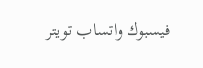فيسبوك واتساب تويتر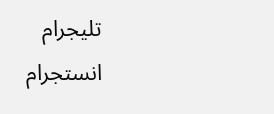تليجرام انستجرام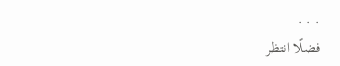. . .
فضلًا انتظر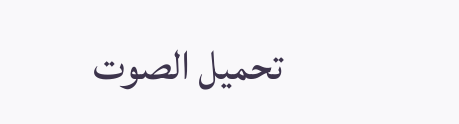تحميل الصوت